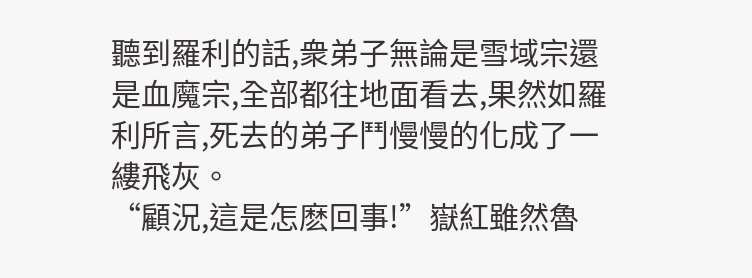聽到羅利的話,衆弟子無論是雪域宗還是血魔宗,全部都往地面看去,果然如羅利所言,死去的弟子鬥慢慢的化成了一縷飛灰。
“顧況,這是怎麽回事!”嶽紅雖然魯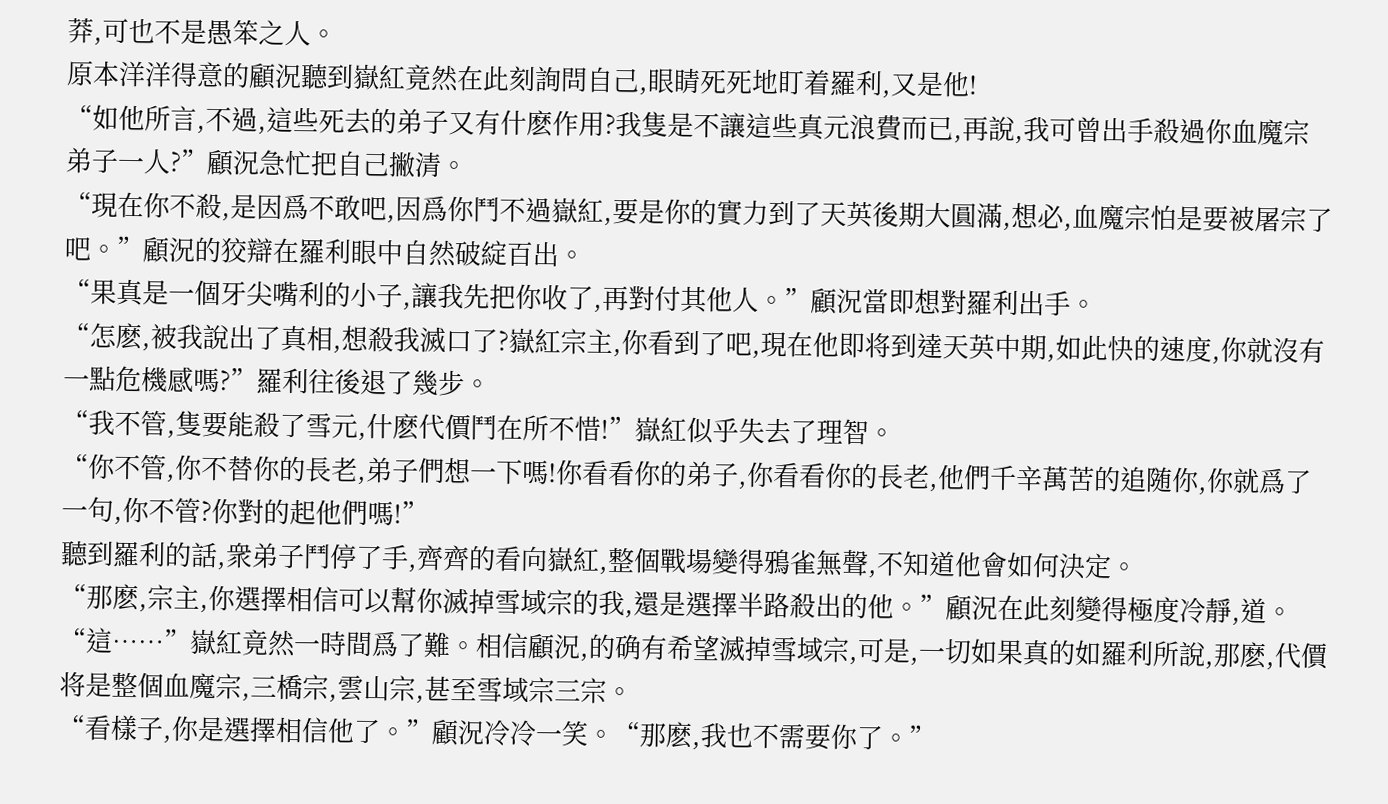莽,可也不是愚笨之人。
原本洋洋得意的顧況聽到嶽紅竟然在此刻詢問自己,眼睛死死地盯着羅利,又是他!
“如他所言,不過,這些死去的弟子又有什麽作用?我隻是不讓這些真元浪費而已,再說,我可曾出手殺過你血魔宗弟子一人?”顧況急忙把自己撇清。
“現在你不殺,是因爲不敢吧,因爲你鬥不過嶽紅,要是你的實力到了天英後期大圓滿,想必,血魔宗怕是要被屠宗了吧。”顧況的狡辯在羅利眼中自然破綻百出。
“果真是一個牙尖嘴利的小子,讓我先把你收了,再對付其他人。”顧況當即想對羅利出手。
“怎麽,被我說出了真相,想殺我滅口了?嶽紅宗主,你看到了吧,現在他即将到達天英中期,如此快的速度,你就沒有一點危機感嗎?”羅利往後退了幾步。
“我不管,隻要能殺了雪元,什麽代價鬥在所不惜!”嶽紅似乎失去了理智。
“你不管,你不替你的長老,弟子們想一下嗎!你看看你的弟子,你看看你的長老,他們千辛萬苦的追随你,你就爲了一句,你不管?你對的起他們嗎!”
聽到羅利的話,衆弟子鬥停了手,齊齊的看向嶽紅,整個戰場變得鴉雀無聲,不知道他會如何決定。
“那麽,宗主,你選擇相信可以幫你滅掉雪域宗的我,還是選擇半路殺出的他。”顧況在此刻變得極度冷靜,道。
“這……”嶽紅竟然一時間爲了難。相信顧況,的确有希望滅掉雪域宗,可是,一切如果真的如羅利所說,那麽,代價将是整個血魔宗,三橋宗,雲山宗,甚至雪域宗三宗。
“看樣子,你是選擇相信他了。”顧況冷冷一笑。“那麽,我也不需要你了。”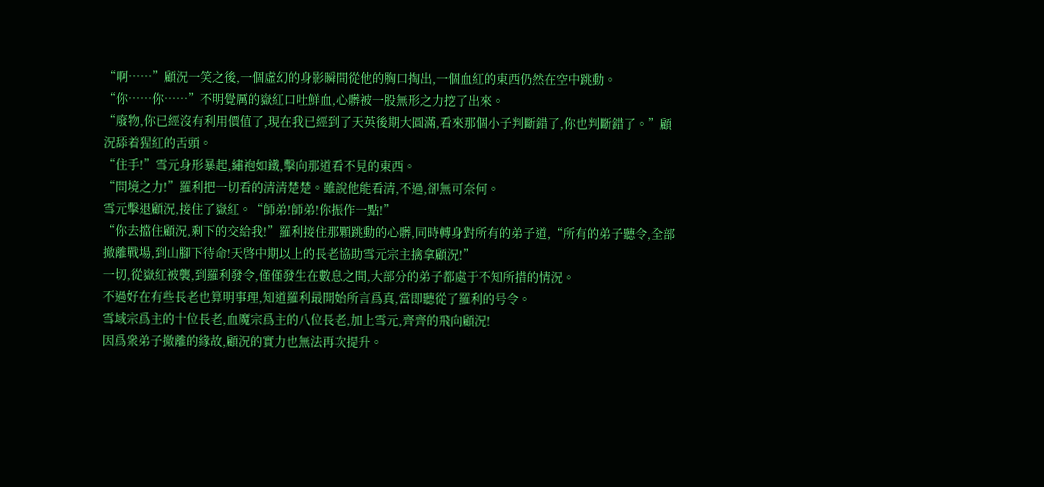“啊……”顧況一笑之後,一個虛幻的身影瞬間從他的胸口掏出,一個血紅的東西仍然在空中跳動。
“你……你……”不明覺厲的嶽紅口吐鮮血,心髒被一股無形之力挖了出來。
“廢物,你已經沒有利用價值了,現在我已經到了天英後期大圓滿,看來那個小子判斷錯了,你也判斷錯了。”顧況舔着猩紅的舌頭。
“住手!”雪元身形暴起,繡袍如鐵,擊向那道看不見的東西。
“問境之力!”羅利把一切看的清清楚楚。雖說他能看清,不過,卻無可奈何。
雪元擊退顧況,接住了嶽紅。“師弟!師弟!你振作一點!”
“你去擋住顧況,剩下的交給我!”羅利接住那顆跳動的心髒,同時轉身對所有的弟子道,“所有的弟子聽令,全部撤離戰場,到山腳下待命!天啓中期以上的長老協助雪元宗主擒拿顧況!”
一切,從嶽紅被襲,到羅利發令,僅僅發生在數息之間,大部分的弟子都處于不知所措的情況。
不過好在有些長老也算明事理,知道羅利最開始所言爲真,當即聽從了羅利的号令。
雪域宗爲主的十位長老,血魔宗爲主的八位長老,加上雪元,齊齊的飛向顧況!
因爲衆弟子撤離的緣故,顧況的實力也無法再次提升。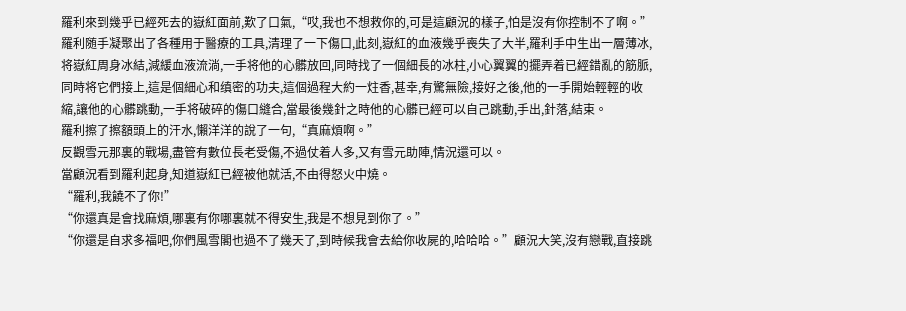羅利來到幾乎已經死去的嶽紅面前,歎了口氣,“哎,我也不想救你的,可是這顧況的樣子,怕是沒有你控制不了啊。”
羅利随手凝聚出了各種用于醫療的工具,清理了一下傷口,此刻,嶽紅的血液幾乎喪失了大半,羅利手中生出一層薄冰,将嶽紅周身冰結,減緩血液流淌,一手将他的心髒放回,同時找了一個細長的冰柱,小心翼翼的擺弄着已經錯亂的筋脈,同時将它們接上,這是個細心和缜密的功夫,這個過程大約一炷香,甚幸,有驚無險,接好之後,他的一手開始輕輕的收縮,讓他的心髒跳動,一手将破碎的傷口縫合,當最後幾針之時他的心髒已經可以自己跳動,手出,針落,結束。
羅利擦了擦額頭上的汗水,懶洋洋的說了一句,“真麻煩啊。”
反觀雪元那裏的戰場,盡管有數位長老受傷,不過仗着人多,又有雪元助陣,情況還可以。
當顧況看到羅利起身,知道嶽紅已經被他就活,不由得怒火中燒。
“羅利,我饒不了你!”
“你還真是會找麻煩,哪裏有你哪裏就不得安生,我是不想見到你了。”
“你還是自求多福吧,你們風雪閣也過不了幾天了,到時候我會去給你收屍的,哈哈哈。”顧況大笑,沒有戀戰,直接跳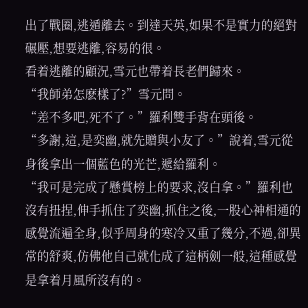出了戰圈,逃遁離去。到達天英,如果不是實力的絕對碾壓,想要逃離,容易的很。
看着逃離的顧況,雪元也帶着長老們歸來。
“我師弟怎麽樣了?”雪元問。
“差不多吧,死不了。”羅利雙手背在頭後。
“多謝,這,是奕幽,就先贈與小友了。”說着,雪元從身後拿出一個藍色的光芒,遞給羅利。
“我可是完成了懸賞榜上的要求,沒白拿。”羅利也沒有扭捏,伸手抓住了奕幽,抓住之後,一股心神相通的感覺流遍全身,似乎周身的寒冷又重了幾分,不過,卻異常的舒爽,仿佛他自己就化成了這柄劍一般,這種感覺是拿着月風所沒有的。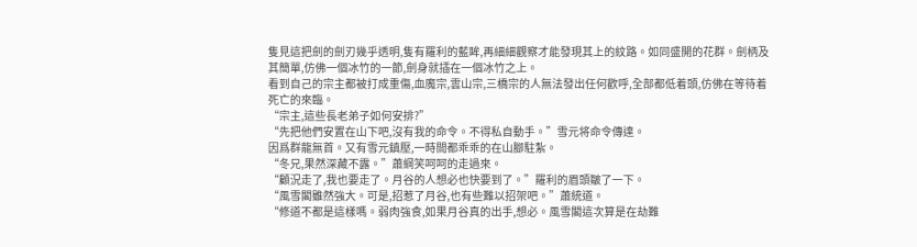隻見這把劍的劍刃幾乎透明,隻有羅利的藍眸,再細細觀察才能發現其上的紋路。如同盛開的花群。劍柄及其簡單,仿佛一個冰竹的一節,劍身就插在一個冰竹之上。
看到自己的宗主都被打成重傷,血魔宗,雲山宗,三橋宗的人無法發出任何歡呼,全部都低着頭,仿佛在等待着死亡的來臨。
“宗主,這些長老弟子如何安排?”
“先把他們安置在山下吧,沒有我的命令。不得私自動手。”雪元将命令傳達。
因爲群龍無首。又有雪元鎮壓,一時間都乖乖的在山腳駐紮。
“冬兄,果然深藏不露。”蕭綱笑呵呵的走過來。
“顧況走了,我也要走了。月谷的人想必也快要到了。”羅利的眉頭皺了一下。
“風雪閣雖然強大。可是,招惹了月谷,也有些難以招架吧。”蕭統道。
“修道不都是這樣嗎。弱肉強食,如果月谷真的出手,想必。風雪閣這次算是在劫難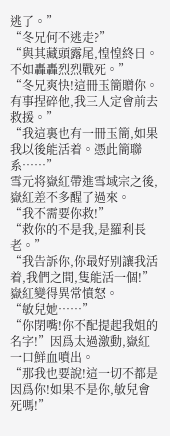逃了。”
“冬兄何不逃走?”
“與其藏頭露尾,惶惶終日。不如轟轟烈烈戰死。”
“冬兄爽快!這冊玉簡贈你。有事捏碎他,我三人定會前去救援。”
“我這裏也有一冊玉簡,如果我以後能活着。憑此簡聯系……”
雪元将嶽紅帶進雪域宗之後,嶽紅差不多醒了過來。
“我不需要你救!”
“救你的不是我,是羅利長老。”
“我告訴你,你最好别讓我活着,我們之間,隻能活一個!”嶽紅變得異常憤怒。
“敏兒她……”
“你閉嘴!你不配提起我姐的名字!”因爲太過激動,嶽紅一口鮮血噴出。
“那我也要說!這一切不都是因爲你!如果不是你,敏兒會死嗎!”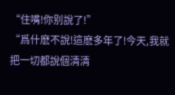“住嘴!你别說了!”
“爲什麽不說!這麽多年了!今天,我就把一切都說個清清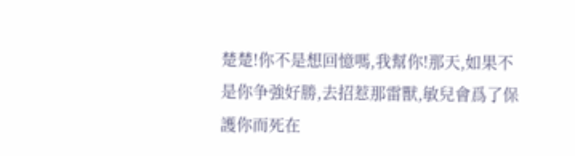楚楚!你不是想回憶嗎,我幫你!那天,如果不是你争強好勝,去招惹那雷獸,敏兒會爲了保護你而死在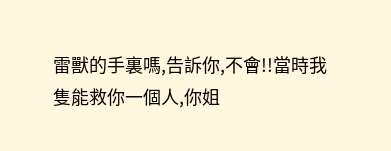雷獸的手裏嗎,告訴你,不會!!當時我隻能救你一個人,你姐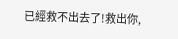已經救不出去了!救出你,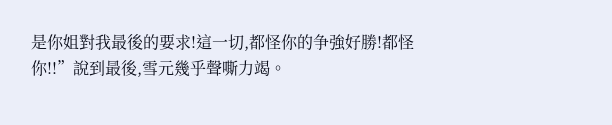是你姐對我最後的要求!這一切,都怪你的争強好勝!都怪你!!”說到最後,雪元幾乎聲嘶力竭。